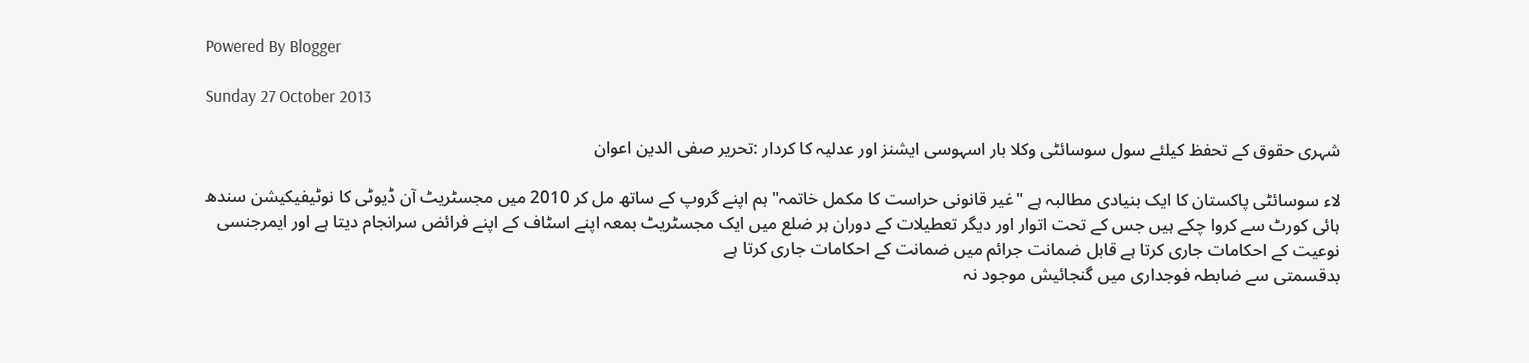Powered By Blogger

Sunday 27 October 2013

شہری حقوق کے تحفظ کیلئے سول سوسائٹی وکلا بار اسہوسی ایشنز اور عدلیہ کا کردار :تحریر صفی الدین اعوان

لاء سوسائٹی پاکستان کا ایک بنیادی مطالبہ ہے "غیر قانونی حراست کا مکمل خاتمہ" ہم اپنے گروپ کے ساتھ مل کر 2010 میں مجسٹریٹ آن ڈیوٹی کا نوٹیفیکیشن سندھ ہائی کورٹ سے کروا چکے ہیں جس کے تحت اتوار اور دیگر تعطیلات کے دوران ہر ضلع میں ایک مجسٹریٹ بمعہ اپنے اسٹاف کے اپنے فرائض سرانجام دیتا ہے اور ایمرجنسی نوعیت کے احکامات جاری کرتا ہے قابل ضمانت جرائم میں ضمانت کے احکامات جاری کرتا ہے
بدقسمتی سے ضابطہ فوجداری میں گنجائیش موجود نہ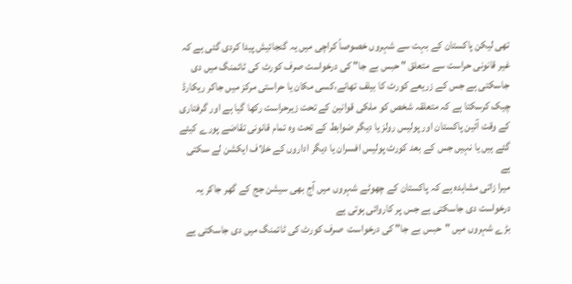تھی لیکن پاکستان کے بہت سے شہروں خصوصاً کراچی میں یہ گنجائیش پیدا کردی گئی ہے کہ غیر قانونی حراست سے متعلق " حبس بے جا" کی درخواست صرف کورٹ کی ٹائمنگ میں دی جاسکتی ہے جس کے زریعے کورٹ کا بیلف تھانے،کسی مکان یا حراستی مرکز میں جاکر ریکارڈ چیک کرسکتا ہے کہ متعلقہ شخص کو ملکی قوانین کے تحت زیرحراست رکھا گیا ہے اور گرفتاری کے وقت آئین پاکستان اور پولیس رولز یا دیگر ضوابط کے تحت وہ تمام قانونی تقاضے پورے کیئے گئے ہیں یا نہیں جس کے بعد کورٹ پولیس افسران یا دیگر اداروں کے خلاف ایکشن لے سکتی ہے
میرا زاتی مشاہدہ ہے کہ پاکستان کے چھوٹے شہروں میں آج بھی سیشن جج کے گھر جاکر یہ درخواست دی جاسکتی ہے جس پر کاروائی ہوتی ہے
بڑے شہروں میں "حبس بے جا" کی درخواست  صرف کورٹ کی ٹائمنگ میں دی جاسکتی ہے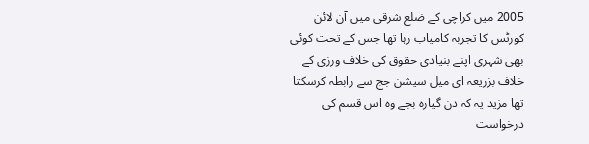2005 میں کراچی کے ضلع شرقی میں آن لائن کورٹس کا تجربہ کامیاب رہا تھا جس کے تحت کوئی بھی شہری اپنے بنیادی حقوق کی خلاف ورزی کے خلاف بزریعہ ای میل سیشن جج سے رابطہ کرسکتا تھا مزید یہ کہ دن گیارہ بجے وہ اس قسم کی درخواست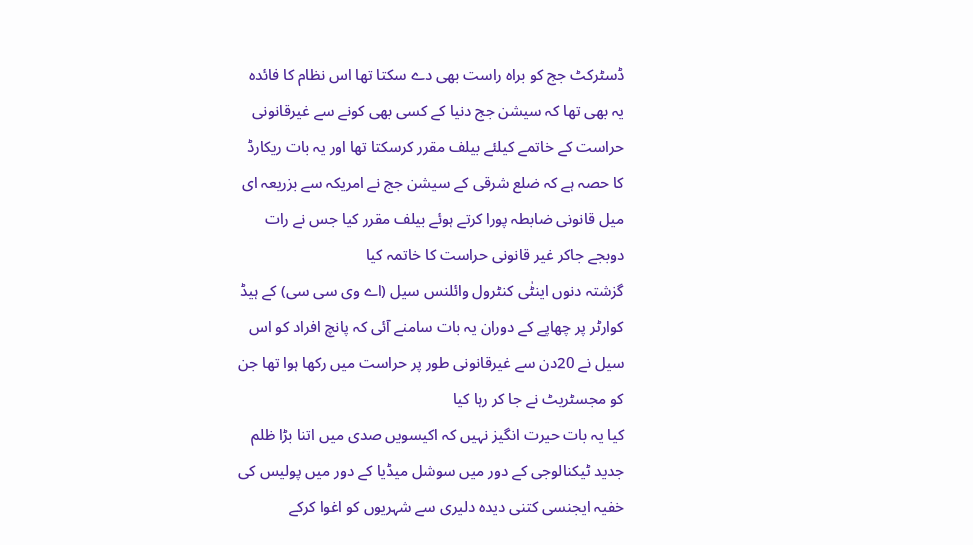ڈسٹرکٹ جج کو براہ راست بھی دے سکتا تھا اس نظام کا فائدہ یہ بھی تھا کہ سیشن جج دنیا کے کسی بھی کونے سے غیرقانونی حراست کے خاتمے کیلئے بیلف مقرر کرسکتا تھا اور یہ بات ریکارڈ کا حصہ ہے کہ ضلع شرقی کے سیشن جج نے امریکہ سے بزریعہ ای میل قانونی ضابطہ پورا کرتے ہوئے بیلف مقرر کیا جس نے رات دوبجے جاکر غیر قانونی حراست کا خاتمہ کیا
گزشتہ دنوں اینٹٰی کنٹرول وائلنس سیل (اے وی سی سی) کے ہیڈ کوارٹر پر چھاپے کے دوران یہ بات سامنے آئی کہ پانچ افراد کو اس سیل نے 20دن سے غیرقانونی طور پر حراست میں رکھا ہوا تھا جن کو مجسٹریٹ نے جا کر رہا کیا
کیا یہ بات حیرت انگیز نہیں کہ اکیسویں صدی میں اتنا بڑا ظلم جدید ٹیکنالوجی کے دور میں سوشل میڈیا کے دور میں پولیس کی خفیہ ایجنسی کتنی دیدہ دلیری سے شہریوں کو اغوا کرکے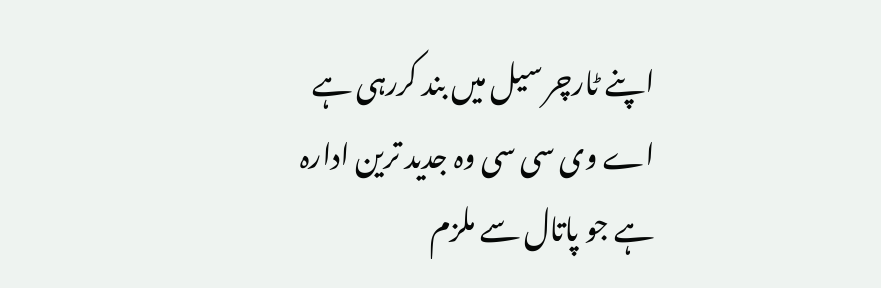اپنے ٹارچر سیل میں بند کررہی ہے
اے وی سی سی وہ جدید ترین ادارہ ہے جو پاتال سے ملزم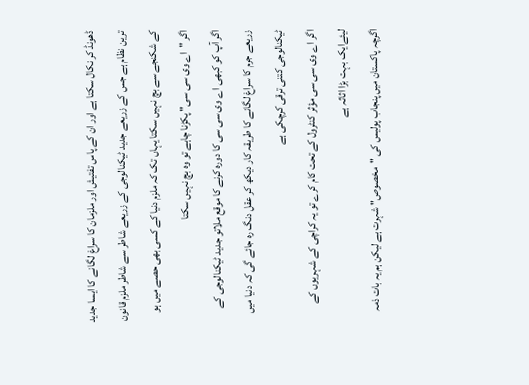ڈھونڈ کر نکال سکتا ہے اور ان کے پاس تفتیش اور ملزمان کا سراغ لگانے کا ایسا جدید ترین نظام ہے جس کے زریعے جدید ٹیکنالوجی کے زریعے شاطر سے شاطر ملزم قانون کے شکنجے سے بچ نہیں سکتا یہاں تک کہ ملزم دنیا کے کسی بھی حصے میں ہو اگر "اے وی سی سی" پکڑنا چاہے تو وہ بچ نہیں سکتا
اگر آپ کو کبھی اے وی سی سی کا دورہ کرنے کا موقع ملاتو جدید ٹیکنالوجی کے زریعے جرم کا سراغ لگانے کا طریقہ کار دیکھ کر عقل دنگ رہ جائے گی کہ دنیا میں ٹیکنالوجی کتنی ترقی کرچکی ہے
اگر اے وی سی سی مؤثر کنٹرول کے تحت کام کرے تو یہ کراچی کے شہریوں کے لیئےایک بہت بڑا اثاثہ ہے
اگرچہ پاکستان میں پنجاب پولیس کی "مخصوص" شہرت ہے لیکن ہم یہ بات ذمہ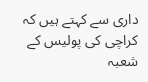داری سے کہتے ہیں کہ کراچی کی پولیس کے شعبہ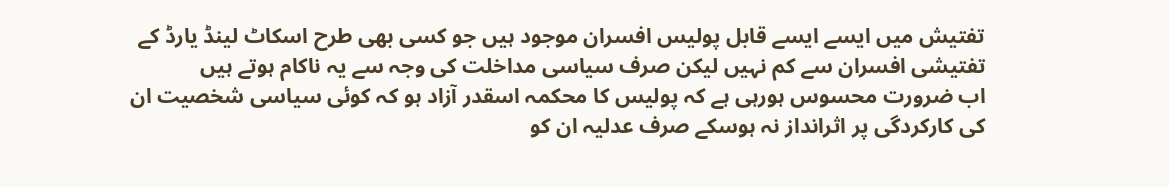تفتیش میں ایسے ایسے قابل پولیس افسران موجود ہیں جو کسی بھی طرح اسکاٹ لینڈ یارڈ کے تفتیشی افسران سے کم نہیں لیکن صرف سیاسی مداخلت کی وجہ سے یہ ناکام ہوتے ہیں
اب ضرورت محسوس ہورہی ہے کہ پولیس کا محکمہ اسقدر آزاد ہو کہ کوئی سیاسی شخصیت ان کی کارکردگی پر اثرانداز نہ ہوسکے صرف عدلیہ ان کو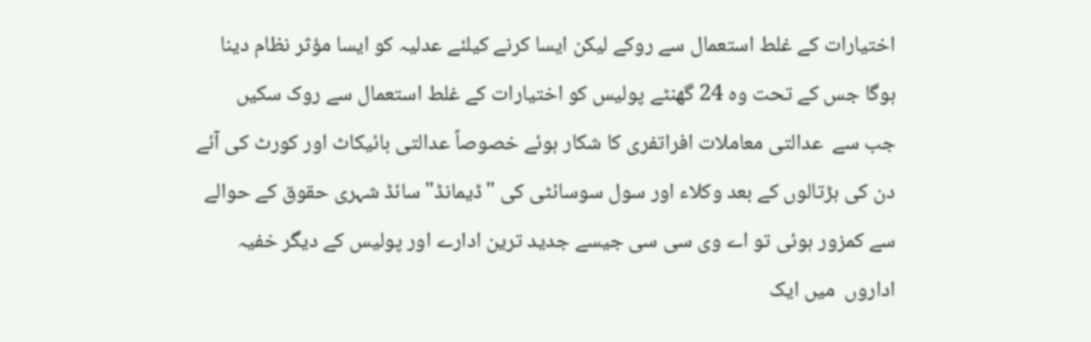اختیارات کے غلط استعمال سے روکے لیکن ایسا کرنے کیلئے عدلیہ کو ایسا مؤثر نظام دینا ہوگا جس کے تحت وہ 24 گھنٹے پولیس کو اختیارات کے غلط استعمال سے روک سکیں
جب سے  عدالتی معاملات افراتفری کا شکار ہوئے خصوصاً عدالتی بائیکاٹ اور کورٹ کی آئے دن کی ہڑتالوں کے بعد وکلاء اور سول سوسائٹی کی "ڈیمانڈ" سائڈ شہری حقوق کے حوالے سے کمزور ہوئی تو اے وی سی سی جیسے جدید ترین ادارے اور پولیس کے دیگر خفیہ اداروں  میں ایک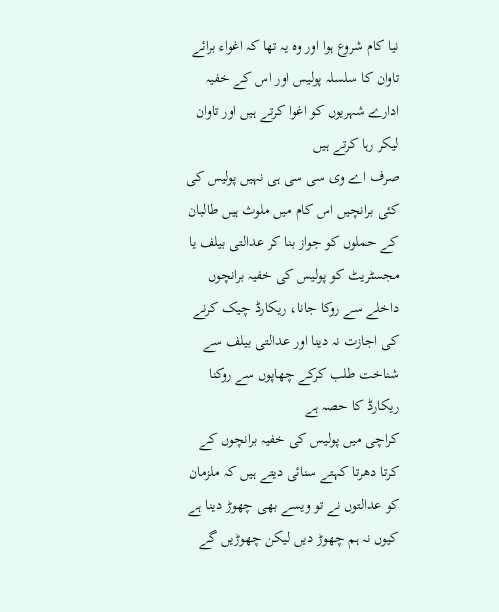نیا کام شروع ہوا اور وہ یہ تھا کہ اغواء برائے تاوان کا سلسلہ پولیس اور اس کے خفیہ ادارے شہریوں کو اغوا کرتے ہیں اور تاوان لیکر رہا کرتے ہیں
صرف اے وی سی سی ہی نہیں پولیس کی کئی برانچیں اس کام میں ملوث ہیں طالبان کے حملوں کو جواز بنا کر عدالتی بیلف یا مجسٹریٹ کو پولیس کی خفیہ برانچوں داخلے سے روکا جانا، ریکارڈ چیک کرنے کی اجازت نہ دینا اور عدالتی بیلف سے شناخت طلب کرکے چھاپوں سے روکنا ریکارڈ کا حصہ ہے
کراچی میں پولیس کی خفیہ برانچوں کے کرتا دھرتا کہتے سنائی دیتے ہیں کہ ملزمان کو عدالتوں نے تو ویسے بھی چھوڑ دینا ہے کیوں نہ ہم چھوڑ دیں لیکن چھوڑیں گے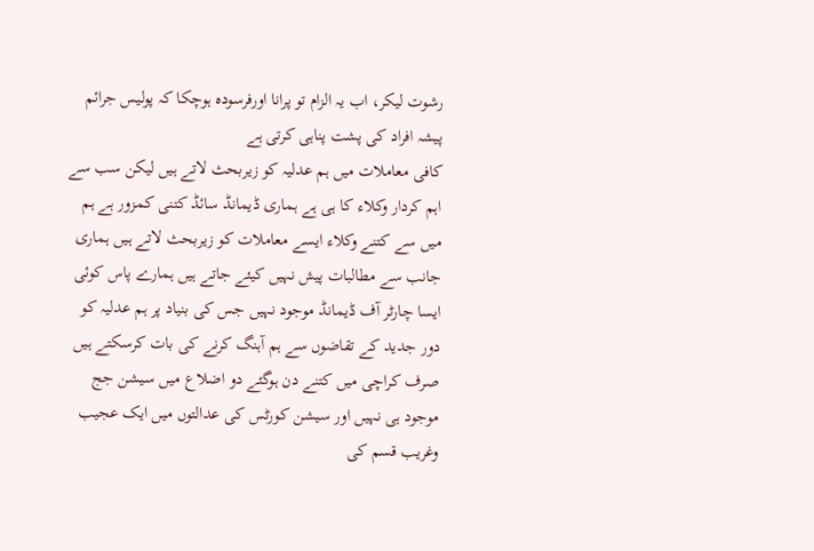رشوت لیکر، اب یہ الزام تو پرانا اورفرسودہ ہوچکا کہ پولیس جرائم پیشہ افراد کی پشت پناہی کرتی ہے
کافی معاملات میں ہم عدلیہ کو زیربحث لاتے ہیں لیکن سب سے اہم کردار وکلاء کا ہی ہے ہماری ڈیمانڈ سائڈ کتنی کمزور ہے ہم میں سے کتنے وکلاء ایسے معاملات کو زیربحث لاتے ہیں ہماری جانب سے مطالبات پیش نہیں کیئے جاتے ہیں ہمارے پاس کوئی ایسا چارٹر آف ڈیمانڈ موجود نہیں جس کی بنیاد پر ہم عدلیہ کو دور جدید کے تقاضوں سے ہم آہنگ کرنے کی بات کرسکتے ہیں
صرف کراچی میں کتنے دن ہوگئے دو اضلاع میں سیشن جج موجود ہی نہیں اور سیشن کورٹس کی عدالتوں میں ایک عجیب وغریب قسم کی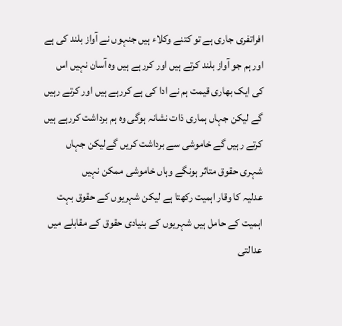افراتفری جاری ہے تو کتنے وکلاء ہیں جنہوں نے آواز بلند کی ہے
اور ہم جو آواز بلند کرتے ہیں اور کررہے ہیں وہ آسان نہیں اس کی ایک بھاری قیمت ہم نے ادا کی ہے کررہے ہیں اور کرتے رہیں گے لیکن جہاں ہماری ذات نشانہ ہوگی وہ ہم برداشت کررہے ہیں کرتے رہیں گے خاموشی سے برداشت کریں گےلیکن جہاں شہری حقوق متاثر ہونگے وہاں خاموشی ممکن نہیں
عدلیہ کا وقار اہمیت رکھتا ہے لیکن شہریوں کے حقوق بہت اہمیت کے حامل ہیں شہریوں کے بنیادی حقوق کے مقابلے میں عدالتی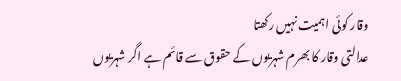وقار کوئی اہمیت نہیں رکھتا
عدالتی وقار کا بھرم شہریوں کے حقوق سے قائم ہے اگر شہریوں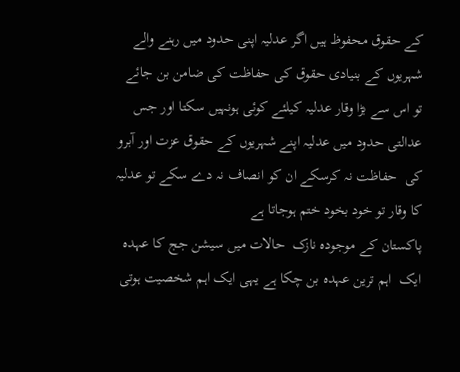کے حقوق محفوظ ہیں اگر عدلیہ اپنی حدود میں رہنے والے شہریوں کے بنیادی حقوق کی حفاظت کی ضامن بن جائے تو اس سے بڑا وقار عدلیہ کیلئے کوئی ہونہیں سکتا اور جس عدالتی حدود میں عدلیہ اپنے شہریوں کے حقوق عزت اور آبرو کی  حفاظت نہ کرسکے ان کو انصاف نہ دے سکے تو عدلیہ کا وقار تو خود بخود ختم ہوجاتا ہے
پاکستان کے موجودہ نازک  حالات میں سیشن جج کا عہدہ ایک  اہم ترین عہدہ بن چکا ہے یہی ایک اہم شخصیت ہوتی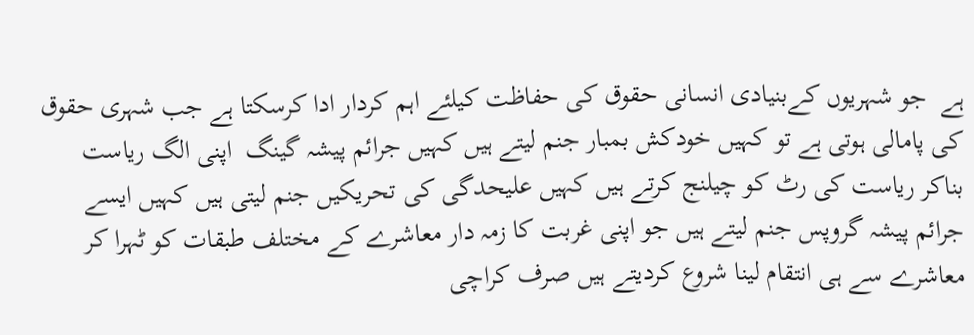ہے  جو شہریوں کےبنیادی انسانی حقوق کی حفاظت کیلئے اہم کردار ادا کرسکتا ہے جب شہری حقوق کی پامالی ہوتی ہے تو کہیں خودکش بمبار جنم لیتے ہیں کہیں جرائم پیشہ گینگ  اپنی الگ ریاست بناکر ریاست کی رٹ کو چیلنج کرتے ہیں کہیں علیحدگی کی تحریکیں جنم لیتی ہیں کہیں ایسے جرائم پیشہ گروپس جنم لیتے ہیں جو اپنی غربت کا زمہ دار معاشرے کے مختلف طبقات کو ٹہرا کر معاشرے سے ہی انتقام لینا شروع کردیتے ہیں صرف کراچی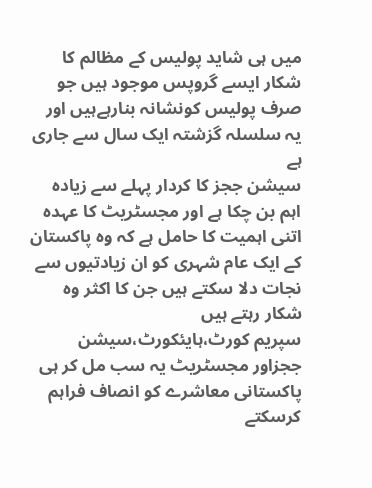میں ہی شاید پولیس کے مظالم کا شکار ایسے گروپس موجود ہیں جو صرف پولیس کونشانہ بنارہےہیں اور یہ سلسلہ گزشتہ ایک سال سے جاری ہے
سیشن ججز کا کردار پہلے سے زیادہ اہم بن چکا ہے اور مجسٹریٹ کا عہدہ اتنی اہمیت کا حامل ہے کہ وہ پاکستان کے ایک عام شہری کو ان زیادتیوں سے نجات دلا سکتے ہیں جن کا اکثر وہ شکار رہتے ہیں
سپریم کورٹ،ہایئکورٹ،سیشن ججزاور مجسٹریٹ یہ سب مل کر ہی پاکستانی معاشرے کو انصاف فراہم کرسکتے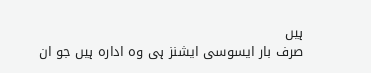ہیں
صرف بار ایسوسی ایشنز ہی وہ ادارہ ہیں جو ان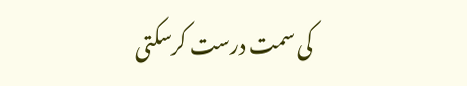کی سمت درست کرسکتی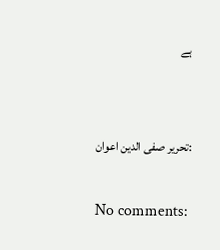ہے


:تحریر صفی الدین اعوان

No comments: